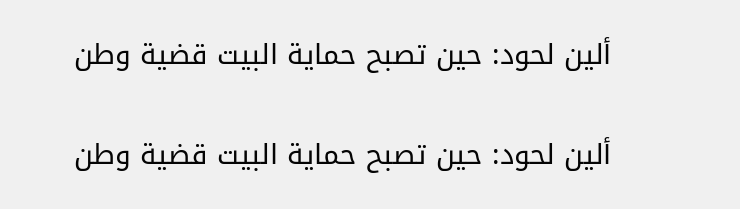ألين لحود: حين تصبح حماية البيت قضية وطن

ألين لحود: حين تصبح حماية البيت قضية وطن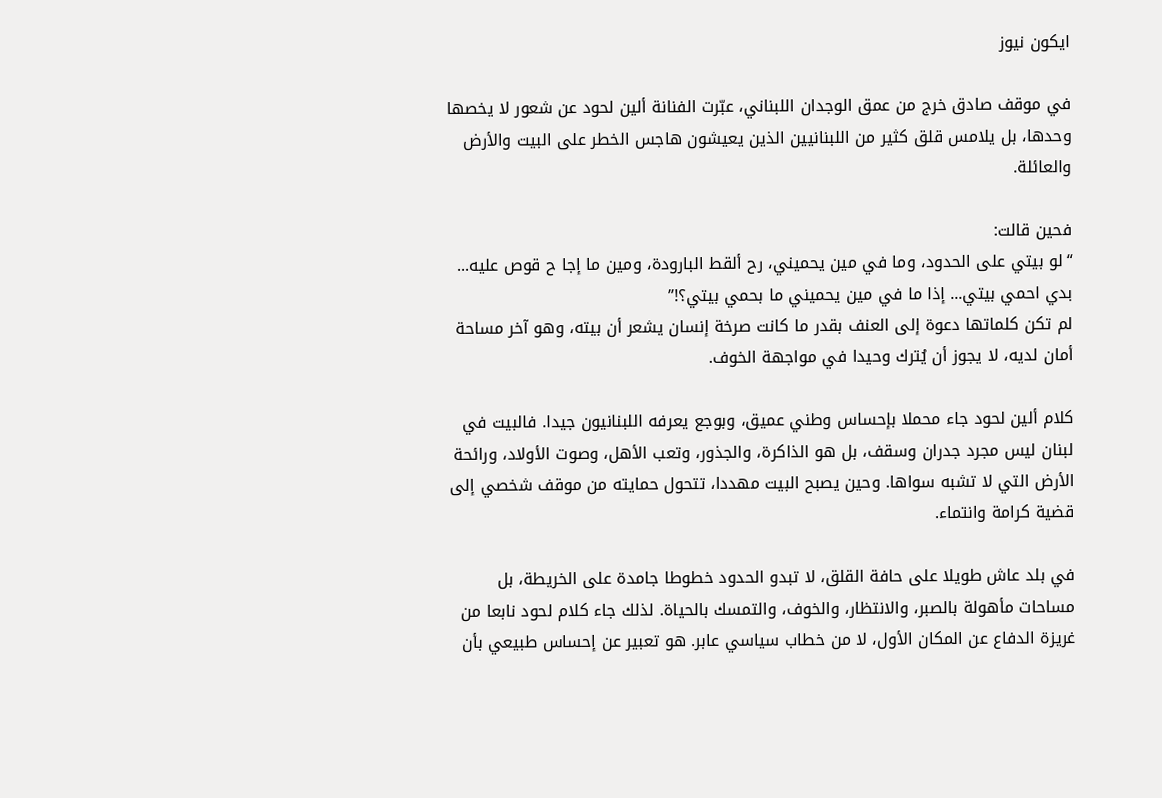ايكون نيوز

في موقف صادق خرج من عمق الوجدان اللبناني، عبّرت الفنانة ألين لحود عن شعور لا يخصها وحدها، بل يلامس قلق كثير من اللبنانيين الذين يعيشون هاجس الخطر على البيت والأرض والعائلة.

فحين قالت:
“لو بيتي على الحدود، وما في مين يحميني، رح ألقط البارودة، ومين ما إجا ح قوص عليه... بدي احمي بيتي... إذا ما في مين يحميني ما بحمي بيتي؟!”
لم تكن كلماتها دعوة إلى العنف بقدر ما كانت صرخة إنسان يشعر أن بيته، وهو آخر مساحة أمان لديه، لا يجوز أن يُترك وحيدا في مواجهة الخوف.

كلام ألين لحود جاء محملا بإحساس وطني عميق، وبوجع يعرفه اللبنانيون جيدا. فالبيت في لبنان ليس مجرد جدران وسقف، بل هو الذاكرة، والجذور، وتعب الأهل، وصوت الأولاد، ورائحة الأرض التي لا تشبه سواها. وحين يصبح البيت مهددا، تتحول حمايته من موقف شخصي إلى قضية كرامة وانتماء.

في بلد عاش طويلا على حافة القلق، لا تبدو الحدود خطوطا جامدة على الخريطة، بل مساحات مأهولة بالصبر، والانتظار، والخوف، والتمسك بالحياة. لذلك جاء كلام لحود نابعا من غريزة الدفاع عن المكان الأول، لا من خطاب سياسي عابر. هو تعبير عن إحساس طبيعي بأن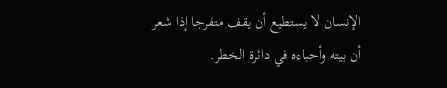الإنسان لا يستطيع أن يقف متفرجا إذا شعر أن بيته وأحباءه في دائرة الخطر.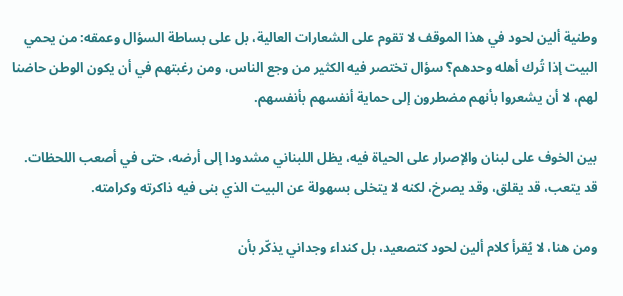وطنية ألين لحود في هذا الموقف لا تقوم على الشعارات العالية، بل على بساطة السؤال وعمقه: من يحمي البيت إذا تُرك أهله وحدهم؟ سؤال تختصر فيه الكثير من وجع الناس، ومن رغبتهم في أن يكون الوطن حاضنا لهم، لا أن يشعروا بأنهم مضطرون إلى حماية أنفسهم بأنفسهم.

بين الخوف على لبنان والإصرار على الحياة فيه، يظل اللبناني مشدودا إلى أرضه، حتى في أصعب اللحظات. قد يتعب، قد يقلق، وقد يصرخ، لكنه لا يتخلى بسهولة عن البيت الذي بنى فيه ذاكرته وكرامته.

ومن هنا، لا يُقرأ كلام ألين لحود كتصعيد، بل كنداء وجداني يذكّر بأن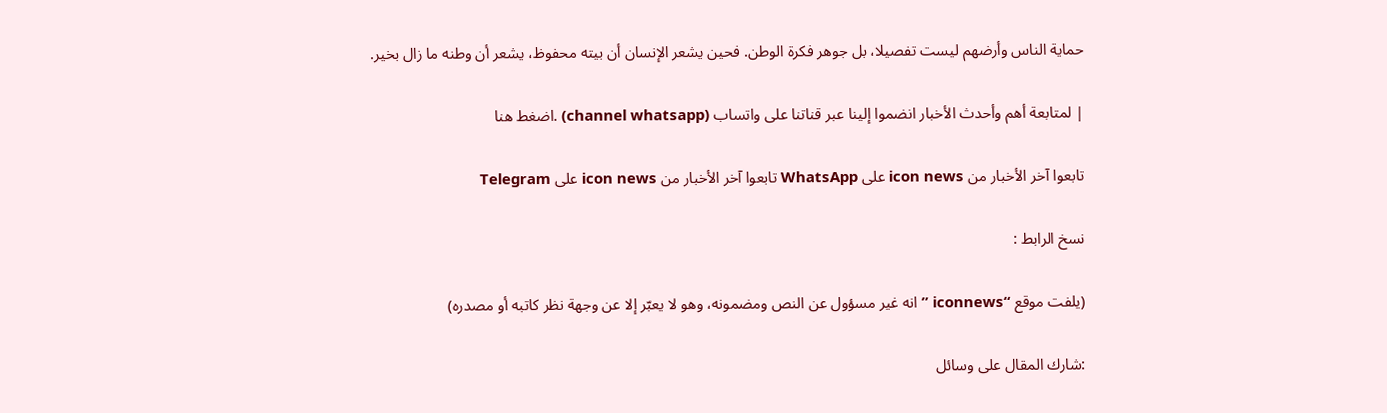حماية الناس وأرضهم ليست تفصيلا، بل جوهر فكرة الوطن. فحين يشعر الإنسان أن بيته محفوظ، يشعر أن وطنه ما زال بخير.

| لمتابعة أهم وأحدث الأخبار انضموا إلينا عبر قناتنا على واتساب (channel whatsapp) .اضغط هنا

تابعوا آخر الأخبار من icon news على WhatsApp تابعوا آخر الأخبار من icon news على Telegram

نسخ الرابط :

(يلفت موقع “iconnews ” انه غير مسؤول عن النص ومضمونه، وهو لا يعبّر إلا عن وجهة نظر كاتبه أو مصدره)

:شارك المقال على وسائل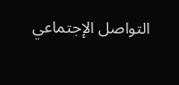التواصل الإجتماعي